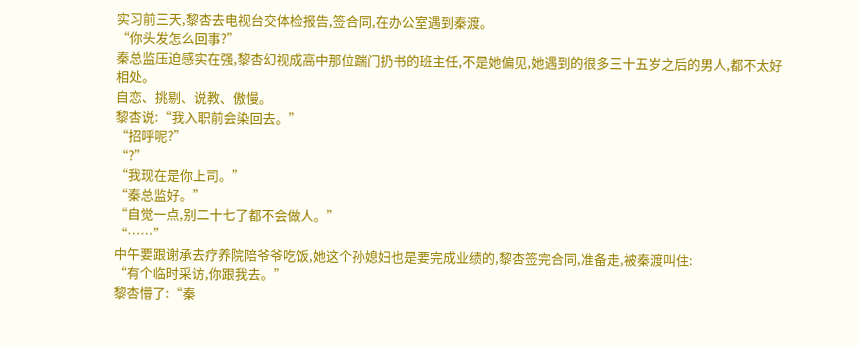实习前三天,黎杏去电视台交体检报告,签合同,在办公室遇到秦渡。
“你头发怎么回事?”
秦总监压迫感实在强,黎杏幻视成高中那位踹门扔书的班主任,不是她偏见,她遇到的很多三十五岁之后的男人,都不太好相处。
自恋、挑剔、说教、傲慢。
黎杏说:“我入职前会染回去。”
“招呼呢?”
“?”
“我现在是你上司。”
“秦总监好。”
“自觉一点,别二十七了都不会做人。”
“……”
中午要跟谢承去疗养院陪爷爷吃饭,她这个孙媳妇也是要完成业绩的,黎杏签完合同,准备走,被秦渡叫住:
“有个临时采访,你跟我去。”
黎杏懵了:“秦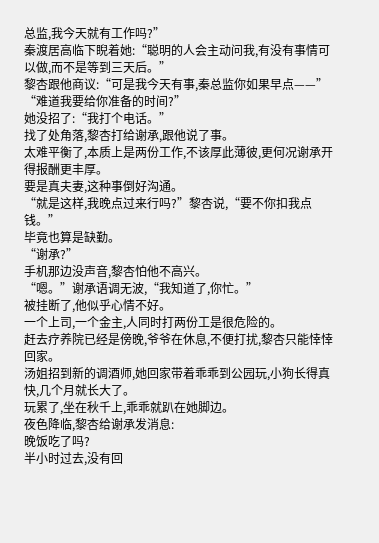总监,我今天就有工作吗?”
秦渡居高临下睨着她:“聪明的人会主动问我,有没有事情可以做,而不是等到三天后。”
黎杏跟他商议:“可是我今天有事,秦总监你如果早点——”
“难道我要给你准备的时间?”
她没招了:“我打个电话。”
找了处角落,黎杏打给谢承,跟他说了事。
太难平衡了,本质上是两份工作,不该厚此薄彼,更何况谢承开得报酬更丰厚。
要是真夫妻,这种事倒好沟通。
“就是这样,我晚点过来行吗?”黎杏说,“要不你扣我点钱。”
毕竟也算是缺勤。
“谢承?”
手机那边没声音,黎杏怕他不高兴。
“嗯。”谢承语调无波,“我知道了,你忙。”
被挂断了,他似乎心情不好。
一个上司,一个金主,人同时打两份工是很危险的。
赶去疗养院已经是傍晚,爷爷在休息,不便打扰,黎杏只能悻悻回家。
汤姐招到新的调酒师,她回家带着乖乖到公园玩,小狗长得真快,几个月就长大了。
玩累了,坐在秋千上,乖乖就趴在她脚边。
夜色降临,黎杏给谢承发消息:
晚饭吃了吗?
半小时过去,没有回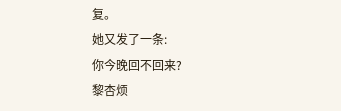复。
她又发了一条:
你今晚回不回来?
黎杏烦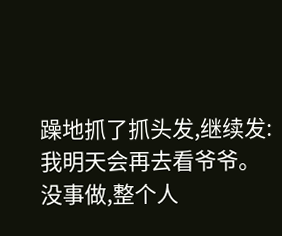躁地抓了抓头发,继续发:
我明天会再去看爷爷。
没事做,整个人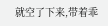就空了下来,带着乖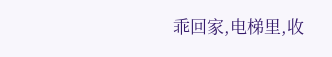乖回家,电梯里,收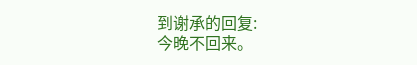到谢承的回复:
今晚不回来。